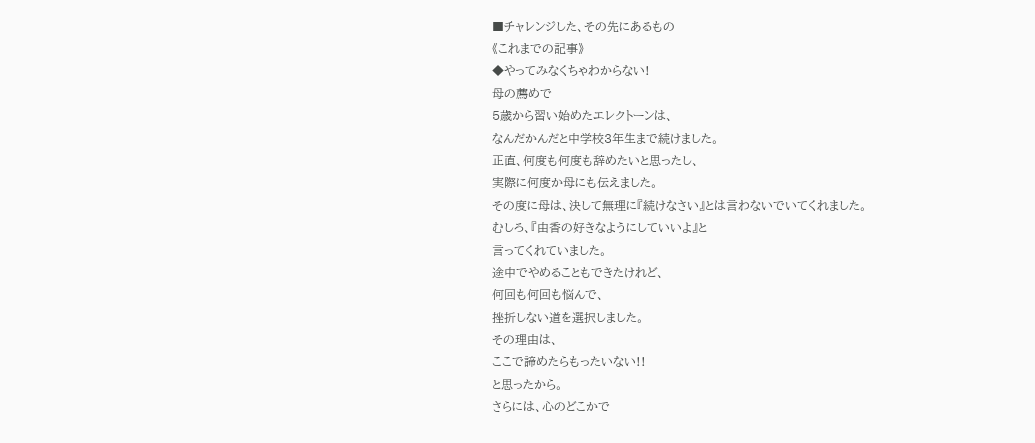■チャレンジした、その先にあるもの
《これまでの記事》
◆やってみなくちゃわからない!
母の薦めで
5歳から習い始めたエレクトーンは、
なんだかんだと中学校3年生まで続けました。
正直、何度も何度も辞めたいと思ったし、
実際に何度か母にも伝えました。
その度に母は、決して無理に『続けなさい』とは言わないでいてくれました。
むしろ、『由香の好きなようにしていいよ』と
言ってくれていました。
途中でやめることもできたけれど、
何回も何回も悩んで、
挫折しない道を選択しました。
その理由は、
ここで諦めたらもったいない!!
と思ったから。
さらには、心のどこかで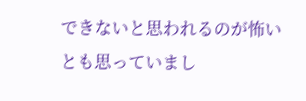できないと思われるのが怖い
とも思っていまし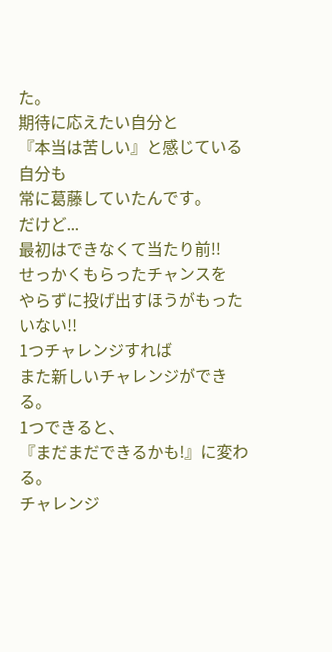た。
期待に応えたい自分と
『本当は苦しい』と感じている自分も
常に葛藤していたんです。
だけど...
最初はできなくて当たり前!!
せっかくもらったチャンスを
やらずに投げ出すほうがもったいない!!
1つチャレンジすれば
また新しいチャレンジができる。
1つできると、
『まだまだできるかも!』に変わる。
チャレンジ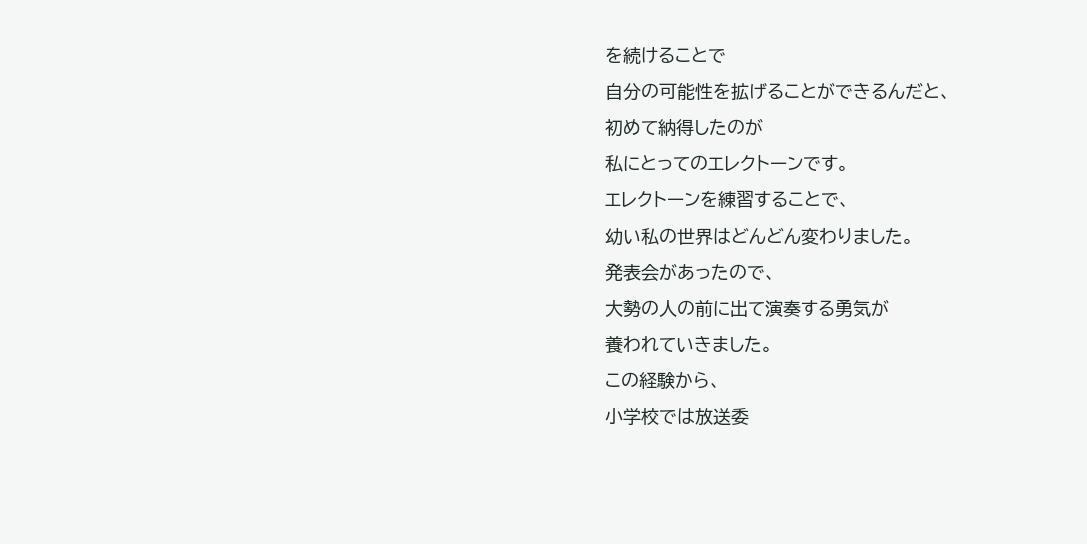を続けることで
自分の可能性を拡げることができるんだと、
初めて納得したのが
私にとってのエレクトーンです。
エレクトーンを練習することで、
幼い私の世界はどんどん変わりました。
発表会があったので、
大勢の人の前に出て演奏する勇気が
養われていきました。
この経験から、
小学校では放送委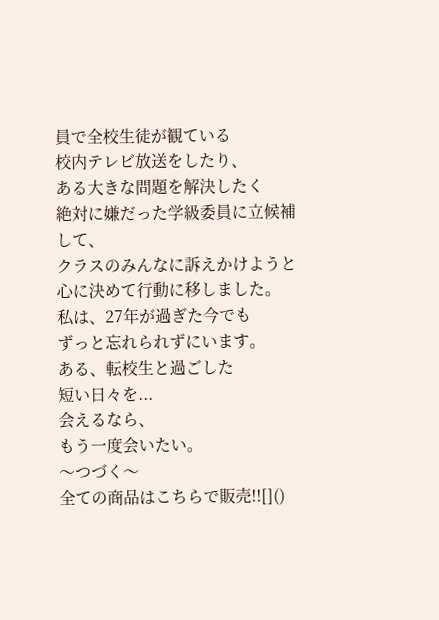員で全校生徒が観ている
校内テレビ放送をしたり、
ある大きな問題を解決したく
絶対に嫌だった学級委員に立候補して、
クラスのみんなに訴えかけようと
心に決めて行動に移しました。
私は、27年が過ぎた今でも
ずっと忘れられずにいます。
ある、転校生と過ごした
短い日々を...
会えるなら、
もう一度会いたい。
〜つづく〜
全ての商品はこちらで販売!![]()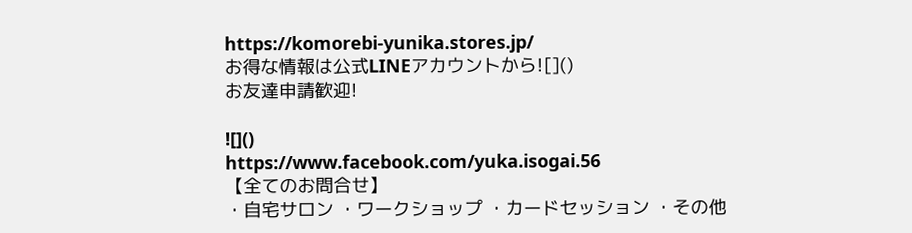https://komorebi-yunika.stores.jp/
お得な情報は公式LINEアカウントから![]()
お友達申請歓迎!

![]()
https://www.facebook.com/yuka.isogai.56
【全てのお問合せ】
・自宅サロン ・ワークショップ ・カードセッション ・その他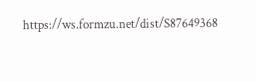https://ws.formzu.net/dist/S87649368